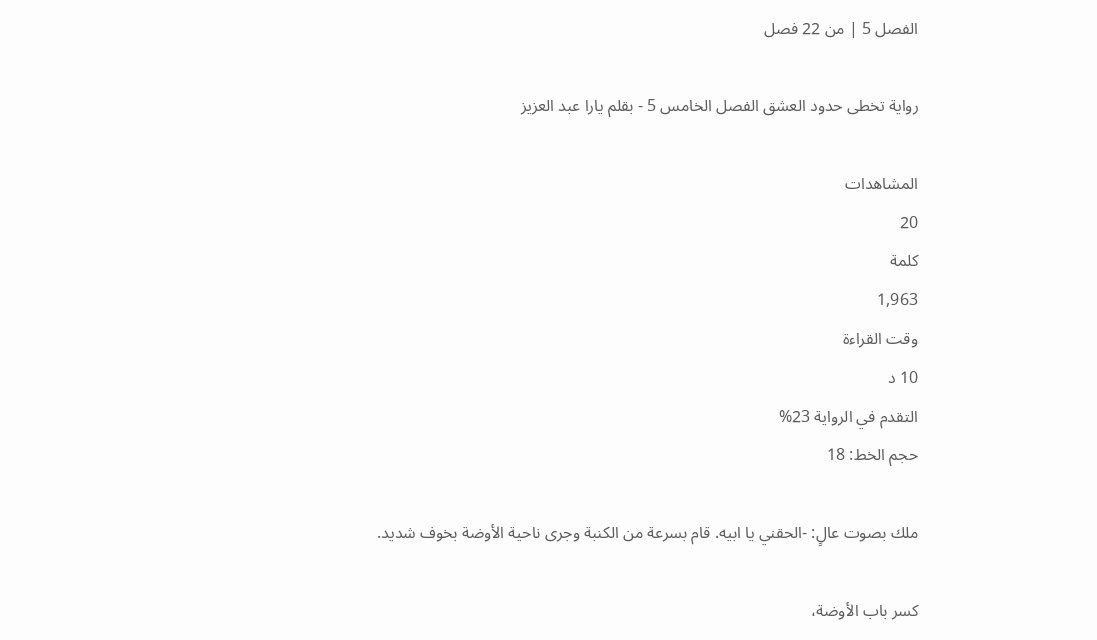الفصل 5 | من 22 فصل

رواية تخطى حدود العشق الفصل الخامس 5 - بقلم يارا عبد العزيز

المشاهدات
20
كلمة
1,963
وقت القراءة
10 د
التقدم في الرواية 23%
حجم الخط: 18

ملك بصوت عالٍ: -الحقني يا ابيه. قام بسرعة من الكنبة وجرى ناحية الأوضة بخوف شديد.

كسر باب الأوضة،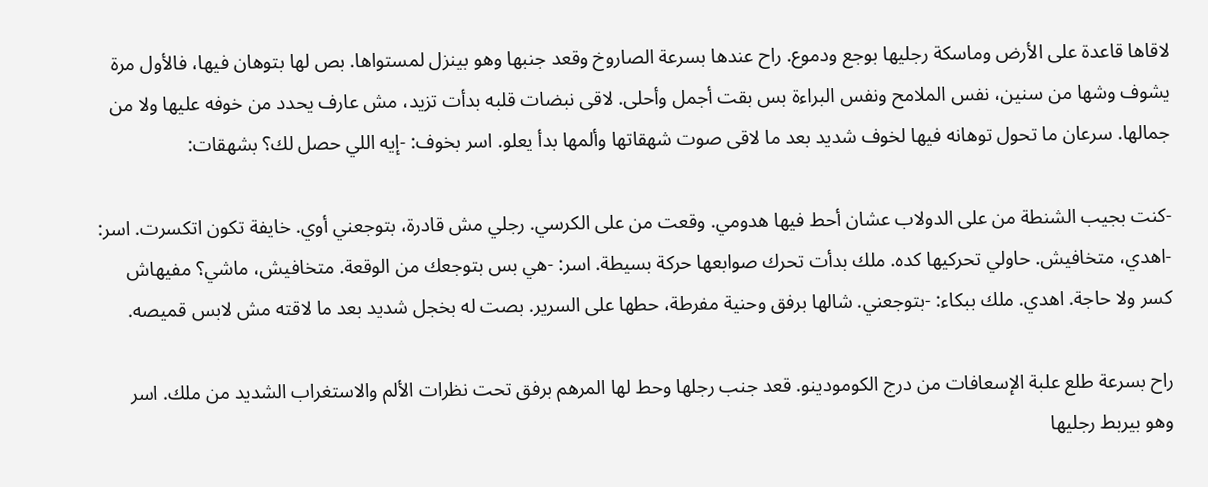لاقاها قاعدة على الأرض وماسكة رجليها بوجع ودموع. راح عندها بسرعة الصاروخ وقعد جنبها وهو بينزل لمستواها. بص لها بتوهان فيها، فالأول مرة يشوف وشها من سنين، نفس الملامح ونفس البراءة بس بقت أجمل وأحلى. لاقى نبضات قلبه بدأت تزيد، مش عارف يحدد من خوفه عليها ولا من جمالها. سرعان ما تحول توهانه فيها لخوف شديد بعد ما لاقى صوت شهقاتها وألمها بدأ يعلو. اسر بخوف: -إيه اللي حصل لك؟ بشهقات:

-كنت بجيب الشنطة من على الدولاب عشان أحط فيها هدومي. وقعت من على الكرسي. رجلي مش قادرة، بتوجعني أوي. خايفة تكون اتكسرت. اسر: -اهدي، متخافيش. حاولي تحركيها كده. ملك بدأت تحرك صوابعها حركة بسيطة. اسر: -هي بس بتوجعك من الوقعة. متخافيش، ماشي؟ مفيهاش كسر ولا حاجة. اهدي. ملك ببكاء: -بتوجعني. شالها برفق وحنية مفرطة، حطها على السرير. بصت له بخجل شديد بعد ما لاقته مش لابس قميصه.

راح بسرعة طلع علبة الإسعافات من درج الكومودينو. قعد جنب رجلها وحط لها المرهم برفق تحت نظرات الألم والاستغراب الشديد من ملك. اسر وهو بيربط رجليها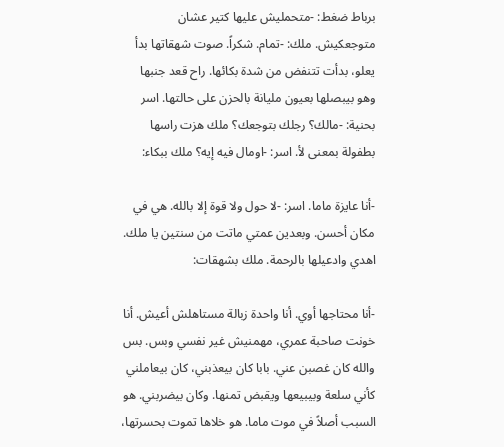برباط ضغط: -متحمليش عليها كتير عشان متوجعكيش. ملك: -تمام. شكراً. صوت شهقاتها بدأ يعلو، بدأت تتنفض من شدة بكائها. راح قعد جنبها وهو بيبصلها بعيون مليانة بالحزن على حالتها. اسر بحنية: -مالك؟ رجلك بتوجعك؟ ملك هزت راسها بطفولة بمعنى لأ. اسر: -اومال فيه إيه؟ ملك ببكاء:

-أنا عايزة ماما. اسر: -لا حول ولا قوة إلا بالله. هي في مكان أحسن. وبعدين عمتي ماتت من سنتين يا ملك. اهدي وادعيلها بالرحمة. ملك بشهقات:

-أنا محتاجها أوي. أنا واحدة زبالة مستاهلش أعيش. أنا خونت صاحبة عمري، مهمنيش غير نفسي وبس. بس والله كان غصبن عني. بابا كان بيعذبني، كان بيعاملني كأني سلعة وبيبيعها ويقبض تمنها. وكان بيضربني. هو السبب أصلاً في موت ماما. هو خلاها تموت بحسرتها،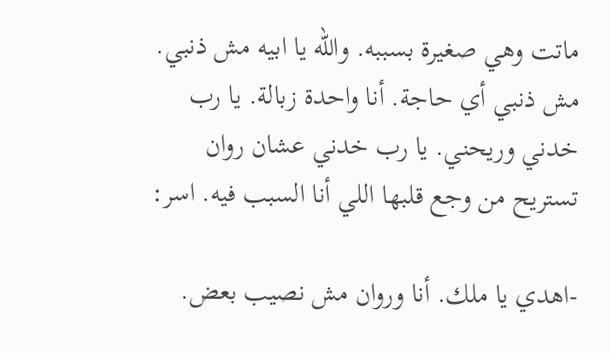ماتت وهي صغيرة بسببه. والله يا ابيه مش ذنبي. مش ذنبي أي حاجة. أنا واحدة زبالة. يا رب خدني وريحني. يا رب خدني عشان روان تستريح من وجع قلبها اللي أنا السبب فيه. اسر:

-اهدي يا ملك. أنا وروان مش نصيب بعض.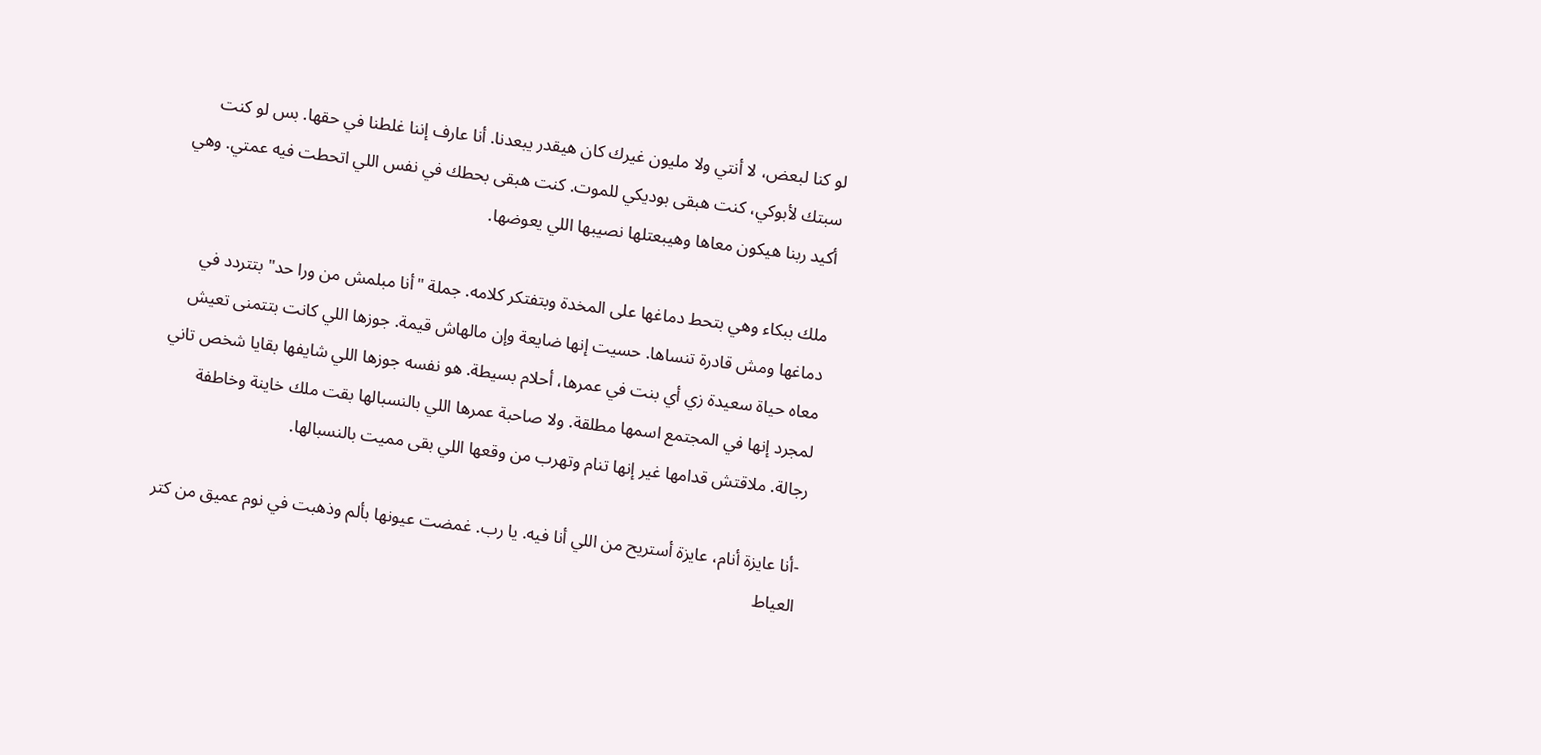لو كنا لبعض، لا أنتي ولا مليون غيرك كان هيقدر يبعدنا. أنا عارف إننا غلطنا في حقها. بس لو كنت سبتك لأبوكي، كنت هبقى بوديكي للموت. كنت هبقى بحطك في نفس اللي اتحطت فيه عمتي. وهي أكيد ربنا هيكون معاها وهيبعتلها نصيبها اللي يعوضها.

ملك ببكاء وهي بتحط دماغها على المخدة وبتفتكر كلامه. جملة "أنا مبلمش من ورا حد" بتتردد في دماغها ومش قادرة تنساها. حسيت إنها ضايعة وإن مالهاش قيمة. جوزها اللي كانت بتتمنى تعيش معاه حياة سعيدة زي أي بنت في عمرها، أحلام بسيطة. هو نفسه جوزها اللي شايفها بقايا شخص تاني لمجرد إنها في المجتمع اسمها مطلقة. ولا صاحبة عمرها اللي بالنسبالها بقت ملك خاينة وخاطفة رجالة. ملاقتش قدامها غير إنها تنام وتهرب من وقعها اللي بقى مميت بالنسبالها.

-أنا عايزة أنام، عايزة أستريح من اللي أنا فيه. يا رب. غمضت عيونها بألم وذهبت في نوم عميق من كتر العياط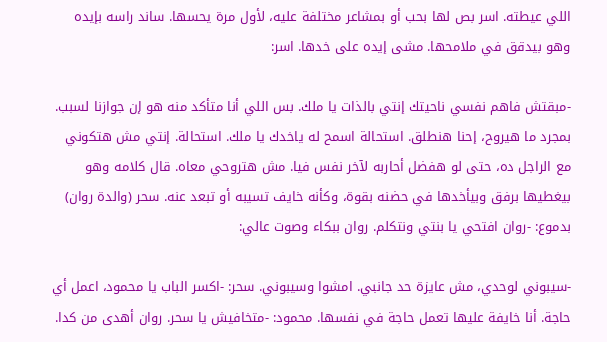اللي عيطته. اسر بص لها بحب أو بمشاعر مختلفة عليه، لأول مرة يحسها. ساند راسه بإيده وهو بيدقق في ملامحها. مشى إيده على خدها. اسر:

-مبقتش فاهم نفسي ناحيتك إنتي بالذات يا ملك. بس اللي أنا متأكد منه هو إن جوازنا لسبب. بمجرد ما هيروح، إحنا هنطلق. استحالة اسمح له ياخدك يا ملك. استحالة. إنتي مش هتكوني مع الراجل ده، حتى لو هفضل أحاربه لآخر نفس فيا. مش هتروحي معاه. قال كلامه وهو بيغطيها برفق وبيأخدها في حضنه بقوة، وكأنه خايف تسيبه أو تبعد عنه. سحر (والدة روان) بدموع: -روان افتحي يا بنتي ونتكلم. روان ببكاء وصوت عالي:

-سيبوني لوحدي، مش عايزة حد جانبي. امشوا وسيبوني. سحر: -اكسر الباب يا محمود، اعمل أي حاجة. أنا خايفة عليها تعمل حاجة في نفسها. محمود: -متخافيش يا سحر. روان أهدى من كدا.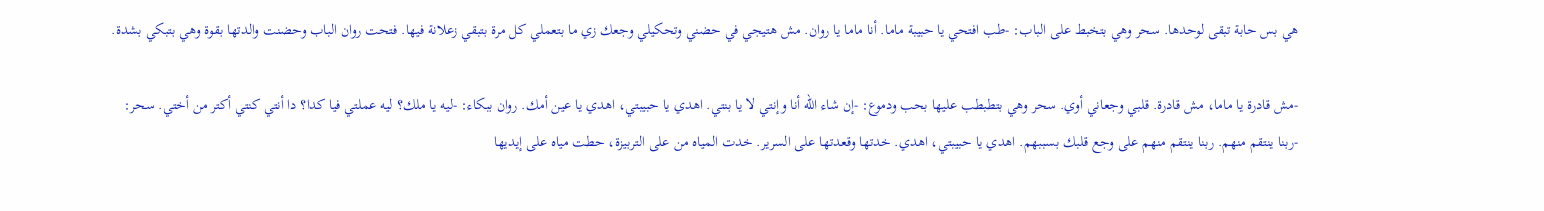هي بس حابة تبقى لوحدها. سحر وهي بتخبط على الباب: -طب افتحي يا حبيبة ماما. أنا ماما يا روان. مش هتيجي في حضني وتحكيلي وجعك زي ما بتعملي كل مرة بتبقي زعلانة فيها. فتحت روان الباب وحضنت والدتها بقوة وهي بتبكي بشدة.

-مش قادرة يا ماما، مش قادرة. قلبي وجعاني أوي. سحر وهي بتطبطب عليها بحب ودموع: -إن شاء الله أنا وإنتي لا يا بنتي. اهدي يا حبيبتي، اهدي يا عين أمك. روان ببكاء: -ليه يا ملك؟ ليه عملتي فيا كدا؟ دا أنتي كنتي أكتر من أختي. سحر: -ربنا ينتقم منهم. ربنا ينتقم منهم على وجع قلبك بسببهم. اهدي يا حبيبتي، اهدي. خدتها وقعدتها على السرير. خدت المياه من على التربيزة، حطت مياه على إيديها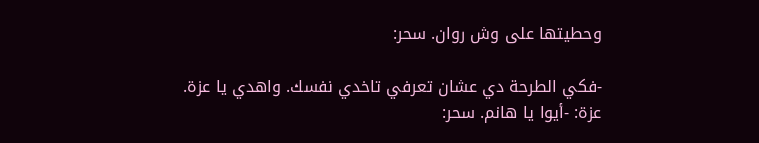وحطيتها على وش روان. سحر:

-فكي الطرحة دي عشان تعرفي تاخدي نفسك. واهدي يا عزة. عزة: -أيوا يا هانم. سحر: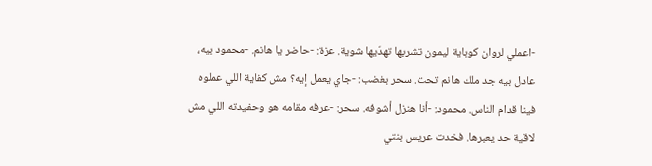-اعملي لروان كوباية ليمون تشربها تهدّيها شوية. عزة: -حاضر يا هانم. -محمود بيه، عادل بيه جد ملك هانم تحت. سحر بغضب: -جاي يعمل إيه؟ مش كفاية اللي عملوه فينا قدام الناس. محمود: -أنا هنزل أشوفه. سحر: -عرفه مقامه هو وحفيدته اللي مش لاقية حد يعبرها. فخدت عريس بنتي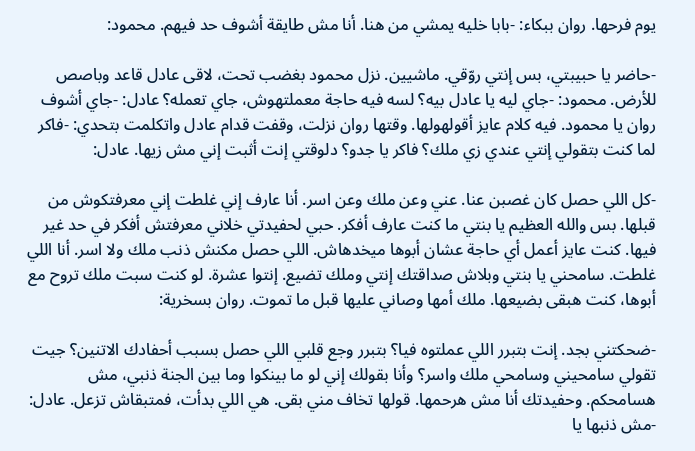يوم فرحها. روان ببكاء: -بابا خليه يمشي من هنا. أنا مش طايقة أشوف حد فيهم. محمود:

-حاضر يا حبيبتي، بس إنتي روّقي. ماشيين. نزل محمود بغضب تحت، لاقى عادل قاعد وباصص للأرض. محمود: -جاي ليه يا عادل بيه؟ لسه فيه حاجة معملتهوش، جاي تعمله؟ عادل: -جاي أشوف روان يا محمود. فيه كلام عايز أقولهولها. وقتها روان نزلت، وقفت قدام عادل واتكلمت بتحدي: -فاكر لما كنت بتقولي إنتي عندي زي ملك؟ فاكر يا جدو؟ دلوقتي إنت أثبت إني مش زيها. عادل:

-كل اللي حصل كان غصبن عنا. عني وعن ملك وعن اسر. أنا عارف إني غلطت إني معرفتكوش من قبلها. بس والله العظيم يا بنتي ما كنت عارف أفكر. حبي لحفيدتي خلاني معرفتش أفكر في حد غير فيها. كنت عايز أعمل أي حاجة عشان أبوها ميخدهاش. اللي حصل مكنش ذنب ملك ولا اسر. أنا اللي غلطت. سامحني يا بنتي وبلاش صداقتك إنتي وملك تضيع. إنتوا عشرة. لو كنت سبت ملك تروح مع أبوها، كنت هبقى بضيعها. ملك أمها وصاني عليها قبل ما تموت. روان بسخرية:

-ضحكتني بجد. إنت بتبرر اللي عملتوه فيا؟ بتبرر وجع قلبي اللي حصل بسبب أحفادك الاتنين؟ جيت تقولي سامحيني وسامحي ملك واسر؟ وأنا بقولك إني لو ما بينكوا وما بين الجنة ذنبي، مش هسامحكم. وحفيدتك أنا مش هرحمها. قولها تخاف مني بقى. هي اللي بدأت، فمتبقاش تزعل. عادل: -مش ذنبها يا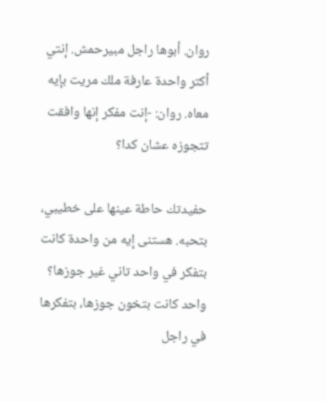روان. أبوها راجل مبيرحمش. إنتي أكتر واحدة عارفة ملك مريت بإيه معاه. روان: -إنت مفكر إنها وافقت تتجوزه عشان كدا؟

حفيدتك حاطة عينها على خطيبي، بتحبه. هستنى إيه من واحدة كانت بتفكر في واحد تاني غير جوزها؟ واحد كانت بتخون جوزها، بتفكرها في راجل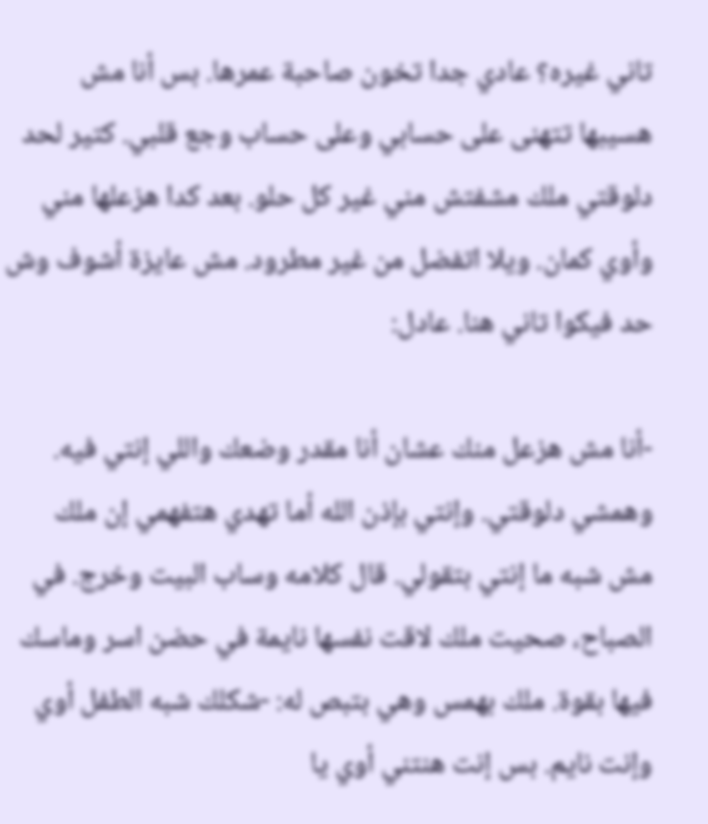تاني غيره؟ عادي جدا تخون صاحبة عمرها. بس أنا مش هسيبها تتهنى على حسابي وعلى حساب وجع قلبي. كتير لحد دلوقتي ملك مشفتش مني غير كل حلو. بعد كدا هزعلها مني وأوي كمان. ويلا اتفضل من غير مطرود. مش عايزة أشوف وش حد فيكوا تاني هنا. عادل:

-أنا مش هزعل منك عشان أنا مقدر وضعك واللي إنتي فيه. وهمشي دلوقتي. وإنتي بإذن الله أما تهدي هتفهمي إن ملك مش شبه ما إنتي بتقولي. قال كلامه وساب البيت وخرج. في الصباح، صحيت ملك لاقت نفسها نايمة في حضن اسر وماسك فيها بقوة. ملك بهمس وهي بتبص له: -شكلك شبه الطفل أوي وإنت نايم. بس إنت هنتني أوي يا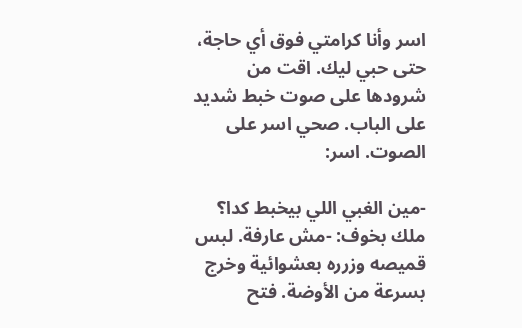اسر وأنا كرامتي فوق أي حاجة، حتى حبي ليك. اقت من شرودها على صوت خبط شديد على الباب. صحي اسر على الصوت. اسر:

-مين الغبي اللي بيخبط كدا؟ ملك بخوف: -مش عارفة. لبس قميصه وزرره بعشوائية وخرج بسرعة من الأوضة. فتح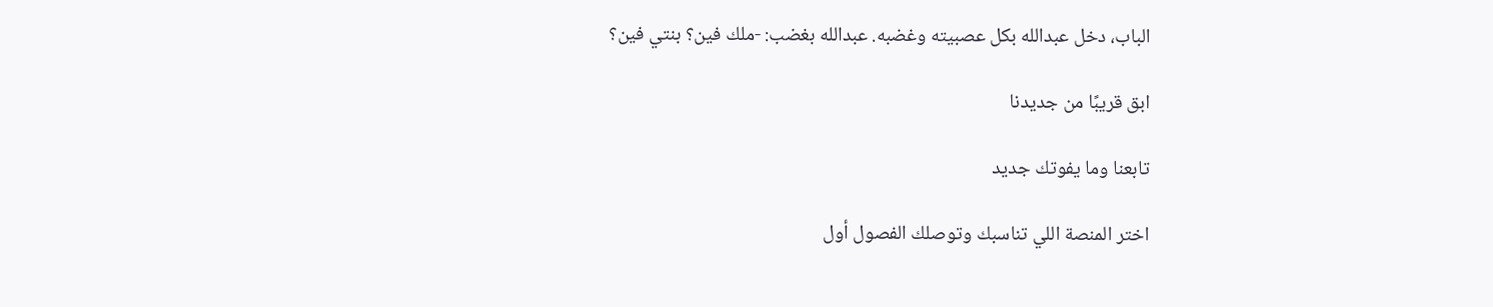الباب، دخل عبدالله بكل عصبيته وغضبه. عبدالله بغضب: -ملك فين؟ بنتي فين؟

ابق قريبًا من جديدنا

تابعنا وما يفوتك جديد

اختر المنصة اللي تناسبك وتوصلك الفصول أول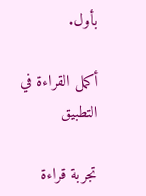بأول.

أكمل القراءة في التطبيق

تجربة قراءة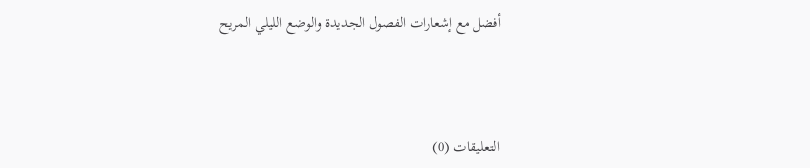أفضل مع إشعارات الفصول الجديدة والوضع الليلي المريح



التعليقات (0)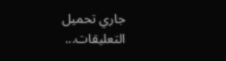جاري تحميل التعليقات...